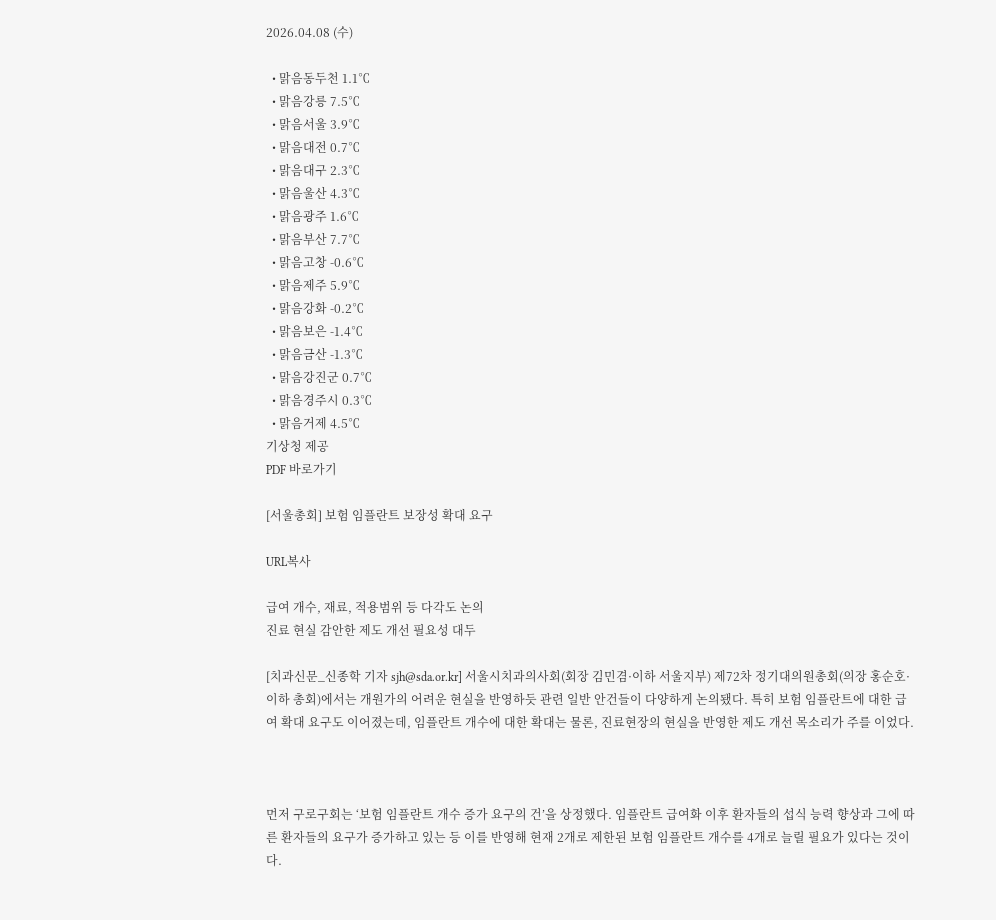2026.04.08 (수)

  • 맑음동두천 1.1℃
  • 맑음강릉 7.5℃
  • 맑음서울 3.9℃
  • 맑음대전 0.7℃
  • 맑음대구 2.3℃
  • 맑음울산 4.3℃
  • 맑음광주 1.6℃
  • 맑음부산 7.7℃
  • 맑음고창 -0.6℃
  • 맑음제주 5.9℃
  • 맑음강화 -0.2℃
  • 맑음보은 -1.4℃
  • 맑음금산 -1.3℃
  • 맑음강진군 0.7℃
  • 맑음경주시 0.3℃
  • 맑음거제 4.5℃
기상청 제공
PDF 바로가기

[서울총회] 보험 임플란트 보장성 확대 요구

URL복사

급여 개수, 재료, 적용범위 등 다각도 논의
진료 현실 감안한 제도 개선 필요성 대두

[치과신문_신종학 기자 sjh@sda.or.kr] 서울시치과의사회(회장 김민겸·이하 서울지부) 제72차 정기대의원총회(의장 홍순호·이하 총회)에서는 개원가의 어려운 현실을 반영하듯 관련 일반 안건들이 다양하게 논의됐다. 특히 보험 임플란트에 대한 급여 확대 요구도 이어졌는데, 임플란트 개수에 대한 확대는 물론, 진료현장의 현실을 반영한 제도 개선 목소리가 주를 이었다.



먼저 구로구회는 ‘보험 임플란트 개수 증가 요구의 건’을 상정했다. 임플란트 급여화 이후 환자들의 섭식 능력 향상과 그에 따른 환자들의 요구가 증가하고 있는 등 이를 반영해 현재 2개로 제한된 보험 임플란트 개수를 4개로 늘릴 필요가 있다는 것이다.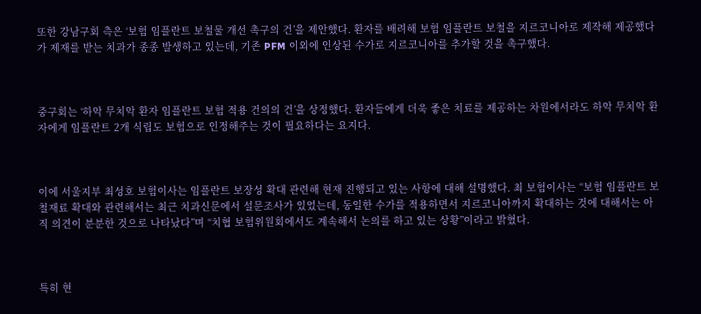또한 강남구회 측은 ‘보험 임플란트 보철물 개선 촉구의 건’을 제안했다. 환자를 배려해 보험 임플란트 보철을 지르코니아로 제작해 제공했다가 제재를 받는 치과가 종종 발생하고 있는데, 기존 PFM 이외에 인상된 수가로 지르코니아를 추가할 것을 촉구했다.



중구회는 ‘하악 무치악 환자 임플란트 보험 적용 건의의 건’을 상정했다. 환자들에게 더욱 좋은 치료를 제공하는 차원에서라도 하악 무치악 환자에게 임플란트 2개 식립도 보험으로 인정해주는 것이 필요하다는 요지다.



이에 서울지부 최성호 보험이사는 임플란트 보장성 확대 관련해 현재 진행되고 있는 사항에 대해 설명했다. 최 보험이사는 “보험 임플란트 보철재료 확대와 관련해서는 최근 치과신문에서 설문조사가 있었는데, 동일한 수가를 적용하면서 지르코니아까지 확대하는 것에 대해서는 아직 의견이 분분한 것으로 나타났다”며 “치협 보험위원회에서도 계속해서 논의를 하고 있는 상황”이라고 밝혔다.



특히 현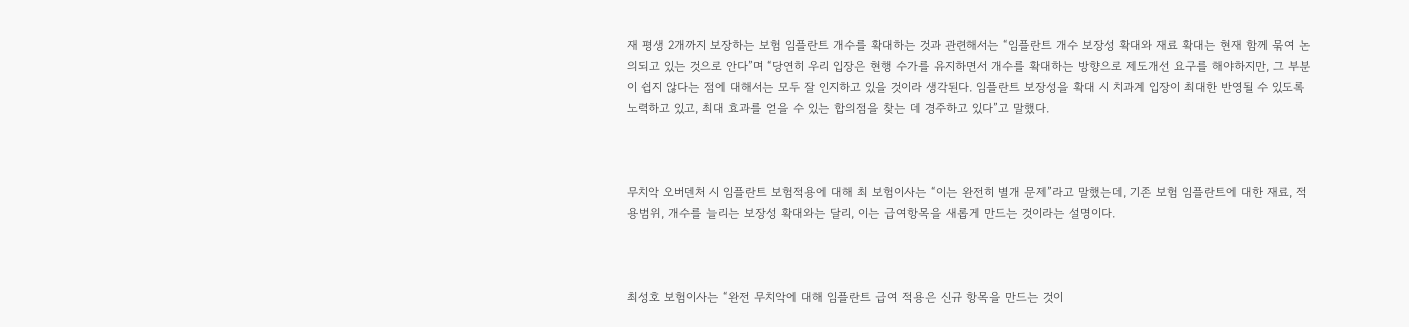재 평생 2개까지 보장하는 보험 임플란트 개수를 확대하는 것과 관련해서는 “임플란트 개수 보장성 확대와 재료 확대는 현재 함께 묶여 논의되고 있는 것으로 안다”며 “당연히 우리 입장은 현행 수가를 유지하면서 개수를 확대하는 방향으로 제도개선 요구를 해야하지만, 그 부분이 쉽지 않다는 점에 대해서는 모두 잘 인지하고 있을 것이라 생각된다. 임플란트 보장성을 확대 시 치과계 입장이 최대한 반영될 수 있도록 노력하고 있고, 최대 효과를 얻을 수 있는 합의점을 찾는 데 경주하고 있다”고 말했다.



무치악 오버덴처 시 임플란트 보험적용에 대해 최 보험이사는 “이는 완전히 별개 문제”라고 말했는데, 기존 보험 임플란트에 대한 재료, 적용범위, 개수를 늘리는 보장성 확대와는 달리, 이는 급여항목을 새롭게 만드는 것이라는 설명이다.



최성호 보험이사는 “완전 무치악에 대해 임플란트 급여 적용은 신규 항목을 만드는 것이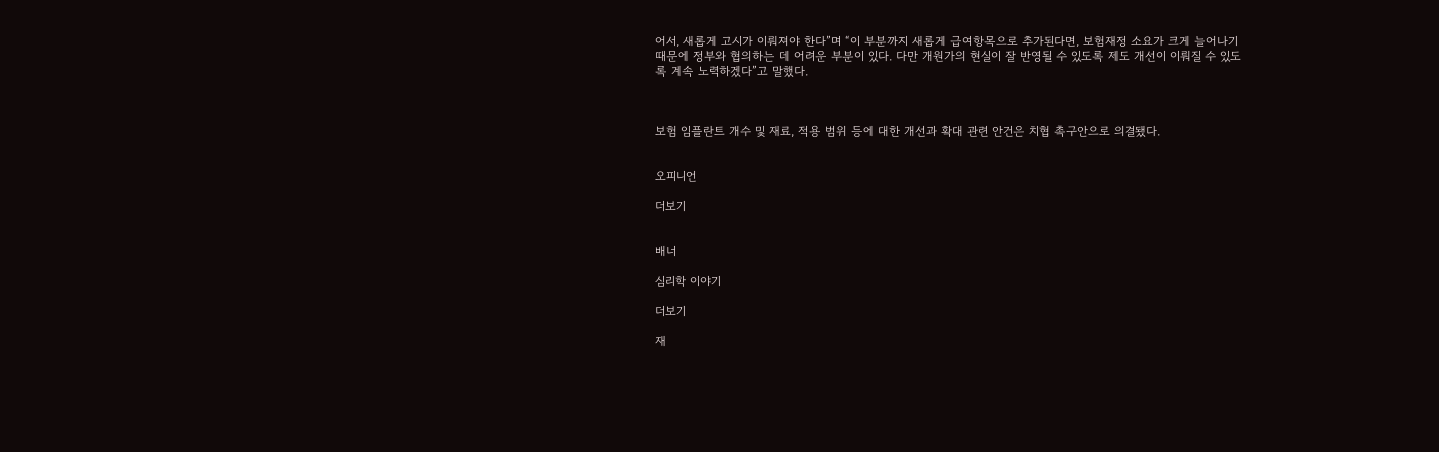어서, 새롭게 고시가 이뤄져야 한다”며 “이 부분까지 새롭게 급여항목으로 추가된다면, 보험재정 소요가 크게 늘어나기 때문에 정부와 협의하는 데 어려운 부분이 있다. 다만 개원가의 현실이 잘 반영될 수 있도록 제도 개선이 이뤄질 수 있도록 계속 노력하겠다”고 말했다.



보험 임플란트 개수 및 재료, 적용 범위 등에 대한 개선과 확대 관련 안건은 치협 촉구안으로 의결됐다.


오피니언

더보기


배너

심리학 이야기

더보기

재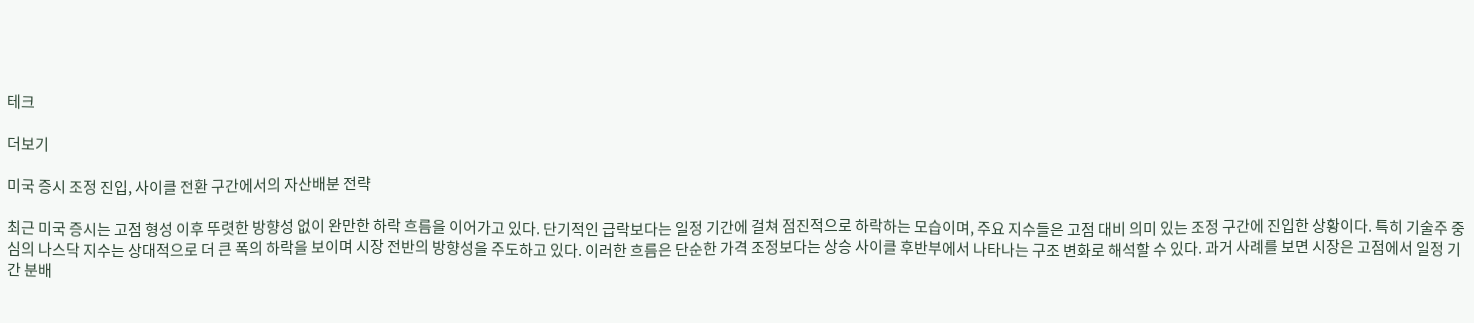테크

더보기

미국 증시 조정 진입, 사이클 전환 구간에서의 자산배분 전략

최근 미국 증시는 고점 형성 이후 뚜렷한 방향성 없이 완만한 하락 흐름을 이어가고 있다. 단기적인 급락보다는 일정 기간에 걸쳐 점진적으로 하락하는 모습이며, 주요 지수들은 고점 대비 의미 있는 조정 구간에 진입한 상황이다. 특히 기술주 중심의 나스닥 지수는 상대적으로 더 큰 폭의 하락을 보이며 시장 전반의 방향성을 주도하고 있다. 이러한 흐름은 단순한 가격 조정보다는 상승 사이클 후반부에서 나타나는 구조 변화로 해석할 수 있다. 과거 사례를 보면 시장은 고점에서 일정 기간 분배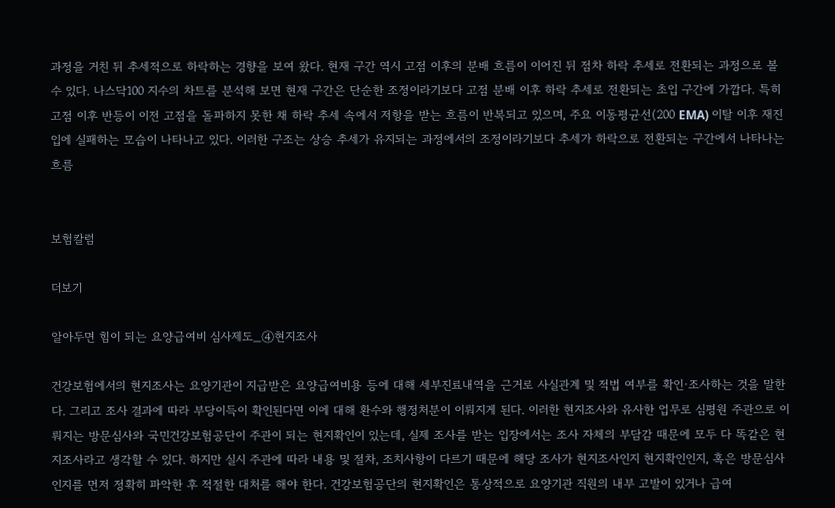과정을 거친 뒤 추세적으로 하락하는 경향을 보여 왔다. 현재 구간 역시 고점 이후의 분배 흐름이 이어진 뒤 점차 하락 추세로 전환되는 과정으로 볼 수 있다. 나스닥100 지수의 차트를 분석해 보면 현재 구간은 단순한 조정이라기보다 고점 분배 이후 하락 추세로 전환되는 초입 구간에 가깝다. 특히 고점 이후 반등이 이전 고점을 돌파하지 못한 채 하락 추세 속에서 저항을 받는 흐름이 반복되고 있으며, 주요 이동평균선(200 EMA) 이탈 이후 재진입에 실패하는 모습이 나타나고 있다. 이러한 구조는 상승 추세가 유지되는 과정에서의 조정이라기보다 추세가 하락으로 전환되는 구간에서 나타나는 흐름


보험칼럼

더보기

알아두면 힘이 되는 요양급여비 심사제도_④현지조사

건강보험에서의 현지조사는 요양기관이 지급받은 요양급여비용 등에 대해 세부진료내역을 근거로 사실관계 및 적법 여부를 확인·조사하는 것을 말한다. 그리고 조사 결과에 따라 부당이득이 확인된다면 이에 대해 환수와 행정처분이 이뤄지게 된다. 이러한 현지조사와 유사한 업무로 심평원 주관으로 이뤄지는 방문심사와 국민건강보험공단이 주관이 되는 현지확인이 있는데, 실제 조사를 받는 입장에서는 조사 자체의 부담감 때문에 모두 다 똑같은 현지조사라고 생각할 수 있다. 하지만 실시 주관에 따라 내용 및 절차, 조치사항이 다르기 때문에 해당 조사가 현지조사인지 현지확인인지, 혹은 방문심사인지를 먼저 정확히 파악한 후 적절한 대처를 해야 한다. 건강보험공단의 현지확인은 통상적으로 요양기관 직원의 내부 고발이 있거나 급여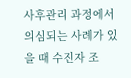사후관리 과정에서 의심되는 사례가 있을 때 수진자 조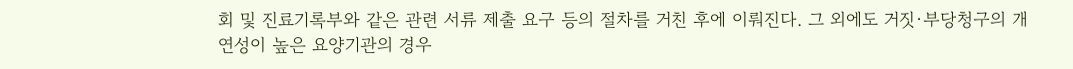회 및 진료기록부와 같은 관련 서류 제출 요구 등의 절차를 거친 후에 이뤄진다. 그 외에도 거짓·부당청구의 개연성이 높은 요양기관의 경우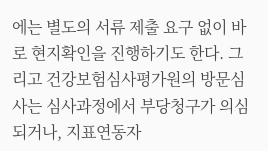에는 별도의 서류 제출 요구 없이 바로 현지확인을 진행하기도 한다. 그리고 건강보험심사평가원의 방문심사는 심사과정에서 부당청구가 의심되거나, 지표연동자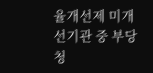율개선제 미개선기관 중 부당청